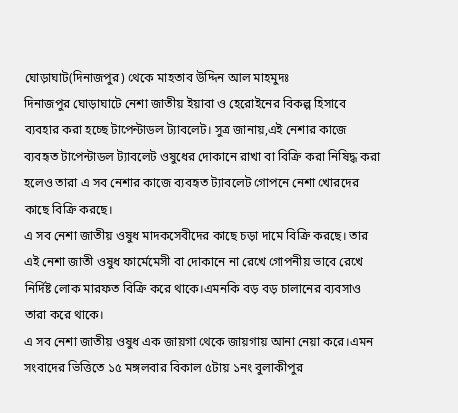ঘোড়াঘাট(দিনাজপুর) থেকে মাহতাব উদ্দিন আল মাহমুদঃ
দিনাজপুর ঘোড়াঘাটে নেশা জাতীয় ইয়াবা ও হেরোইনের বিকল্প হিসাবে ব্যবহার করা হচ্ছে টাপেন্টাডল ট্যাবলেট। সুত্র জানায়,এই নেশার কাজে ব্যবহৃত টাপেন্টাডল ট্যাবলেট ওষুধের দোকানে রাখা বা বিক্রি করা নিষিদ্ধ করা হলেও তারা এ সব নেশার কাজে ব্যবহৃত ট্যাবলেট গোপনে নেশা খোরদের কাছে বিক্রি করছে।
এ সব নেশা জাতীয় ওষুধ মাদকসেবীদের কাছে চড়া দামে বিক্রি করছে। তার এই নেশা জাতী ওষুধ ফার্মেমেসী বা দোকানে না রেখে গোপনীয় ভাবে রেখে নির্দিষ্ট লোক মারফত বিক্রি করে থাকে।এমনকি বড় বড় চালানের ব্যবসাও তারা করে থাকে।
এ সব নেশা জাতীয় ওষুধ এক জায়গা থেকে জায়গায় আনা নেয়া করে।এমন সংবাদের ভিত্তিতে ১৫ মঙ্গলবার বিকাল ৫টায় ১নং বুলাকীপুর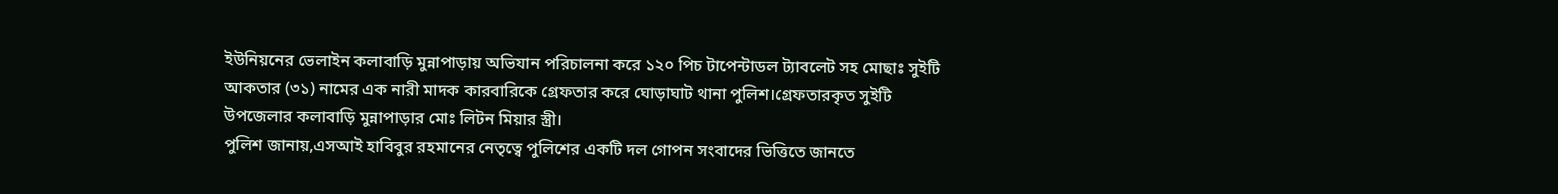ইউনিয়নের ভেলাইন কলাবাড়ি মুন্নাপাড়ায় অভিযান পরিচালনা করে ১২০ পিচ টাপেন্টাডল ট্যাবলেট সহ মোছাঃ সুইটি আকতার (৩১) নামের এক নারী মাদক কারবারিকে গ্রেফতার করে ঘোড়াঘাট থানা পুলিশ।গ্রেফতারকৃত সুইটি উপজেলার কলাবাড়ি মুন্নাপাড়ার মোঃ লিটন মিয়ার স্ত্রী।
পুলিশ জানায়,এসআই হাবিবুর রহমানের নেতৃত্বে পুলিশের একটি দল গোপন সংবাদের ভিত্তিতে জানতে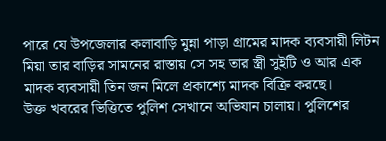পারে যে উপজেলার কলাবাড়ি মুন্না পাড়া গ্রামের মাদক ব্যবসায়ী লিটন মিয়া তার বাড়ির সামনের রাস্তায় সে সহ তার স্ত্রী সুইটি ও আর এক মাদক ব্যবসায়ী তিন জন মিলে প্রকাশ্যে মাদক বিক্রি করছে।
উক্ত খবরের ভিত্তিতে পুলিশ সেখানে অভিযান চালায়। পুলিশের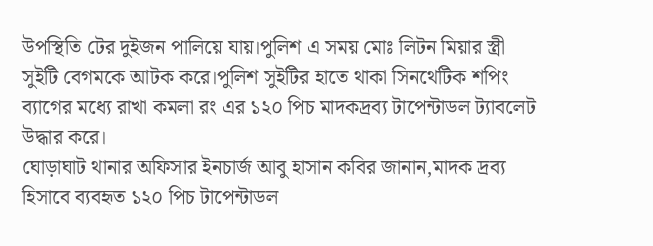উপস্থিতি টের দুইজন পালিয়ে যায়।পুলিশ এ সময় মোঃ লিটন মিয়ার স্ত্রী সুইটি বেগমকে আটক করে।পুলিশ সুইটির হাতে থাকা সিনথেটিক শপিং ব্যাগের মধ্যে রাখা কমলা রং এর ১২০ পিচ মাদকদ্রব্য টাপেন্টাডল ট্যাবলেট উদ্ধার করে।
ঘোড়াঘাট থানার অফিসার ইনচার্জ আবু হাসান কবির জানান,মাদক দ্রব্য হিসাবে ব্যবহৃত ১২০ পিচ টাপেন্টাডল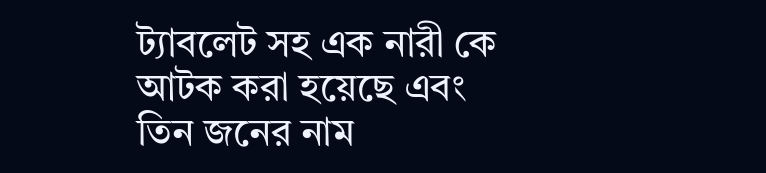ট্যাবলেট সহ এক নারী কে আটক করা হয়েছে এবং তিন জনের নাম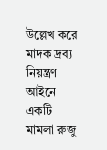উল্লেখ করে মাদক দ্রব্য নিয়ন্ত্রণ আইনে একটি মামলা রুজু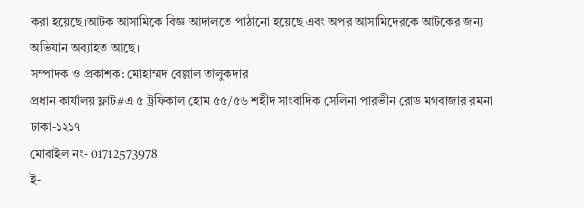করা হয়েছে।আটক আসামিকে বিজ্ঞ আদালতে পাঠানো হয়েছে এবং অপর আসামিদেরকে আটকের জন্য অভিযান অব্যাহত আছে।
সম্পাদক ও প্রকাশক: মোহাম্মদ বেল্লাল তালুকদার
প্রধান কার্যালয় ফ্লাট#এ ৫ ট্রফিকাল হোম ৫৫/৫৬ শহীদ সাংবাদিক সেলিনা পারভীন রোড মগবাজার রমনা ঢাকা-১২১৭
মোবাইল নং- 01712573978
ই-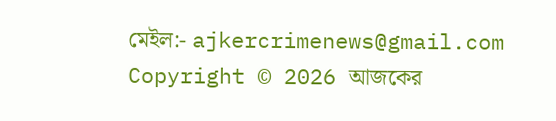মেইল:- ajkercrimenews@gmail.com
Copyright © 2026 আজকের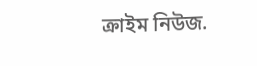ক্রাইম নিউজ.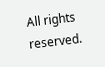All rights reserved.